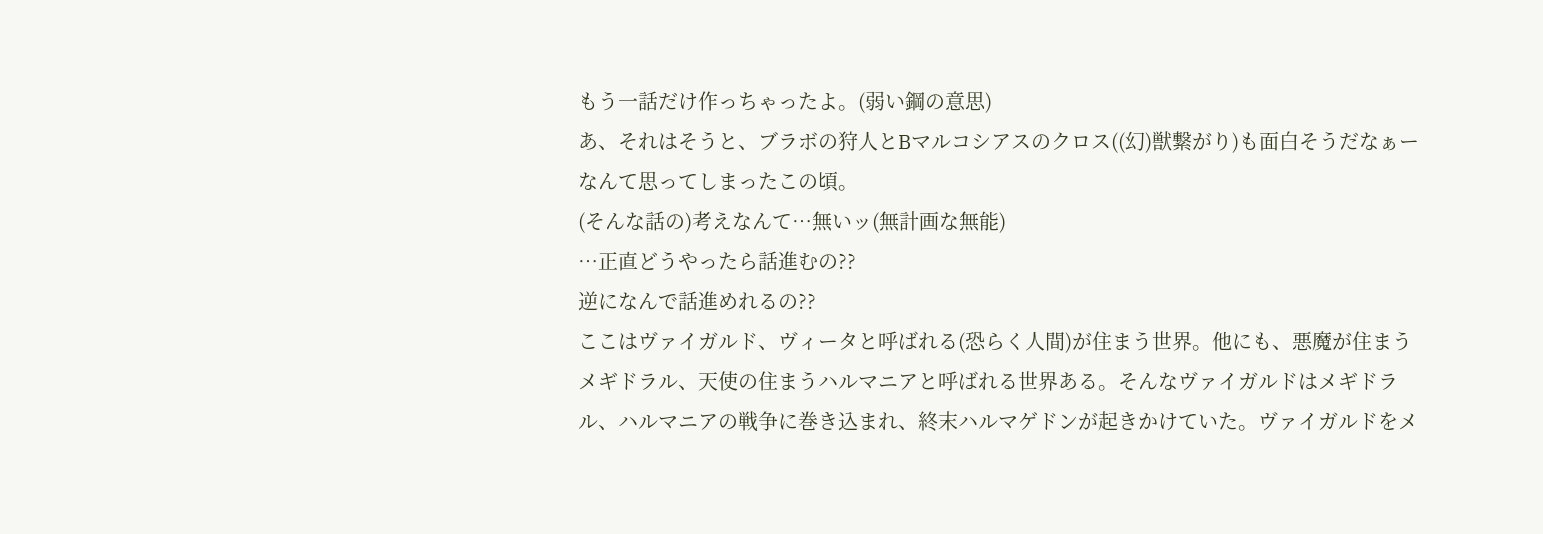もう一話だけ作っちゃったよ。(弱い鋼の意思)
あ、それはそうと、ブラボの狩人とBマルコシアスのクロス((幻)獣繋がり)も面白そうだなぁーなんて思ってしまったこの頃。
(そんな話の)考えなんて…無いッ(無計画な無能)
…正直どうやったら話進むの??
逆になんで話進めれるの??
ここはヴァイガルド、ヴィータと呼ばれる(恐らく人間)が住まう世界。他にも、悪魔が住まうメギドラル、天使の住まうハルマニアと呼ばれる世界ある。そんなヴァイガルドはメギドラル、ハルマニアの戦争に巻き込まれ、終末ハルマゲドンが起きかけていた。ヴァイガルドをメ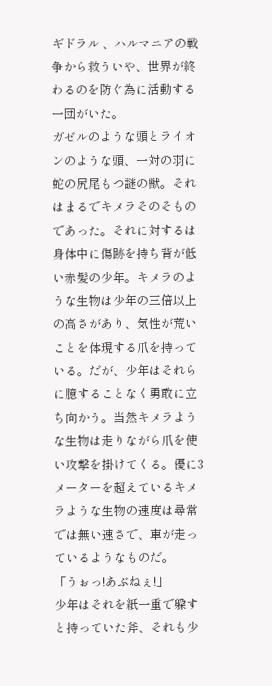ギドラル 、ハルマニアの戦争から救ういや、世界が終わるのを防ぐ為に活動する一団がいた。
ガゼルのような頭とライオンのような頭、一対の羽に蛇の尻尾もつ謎の獣。それはまるでキメラそのそものであった。それに対するは身体中に傷跡を持ち背が低い赤髪の少年。キメラのような生物は少年の三倍以上の高さがあり、気性が荒いことを体現する爪を持っている。だが、少年はそれらに臆することなく勇敢に立ち向かう。当然キメラような生物は走りながら爪を使い攻撃を掛けてくる。優に3メーターを超えているキメラような生物の速度は尋常では無い速さで、車が走っているようなものだ。
「うぉっ!あぶねぇ!」
少年はそれを紙一重で躱すと持っていた斧、それも少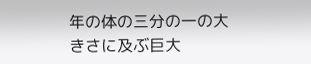年の体の三分の一の大きさに及ぶ巨大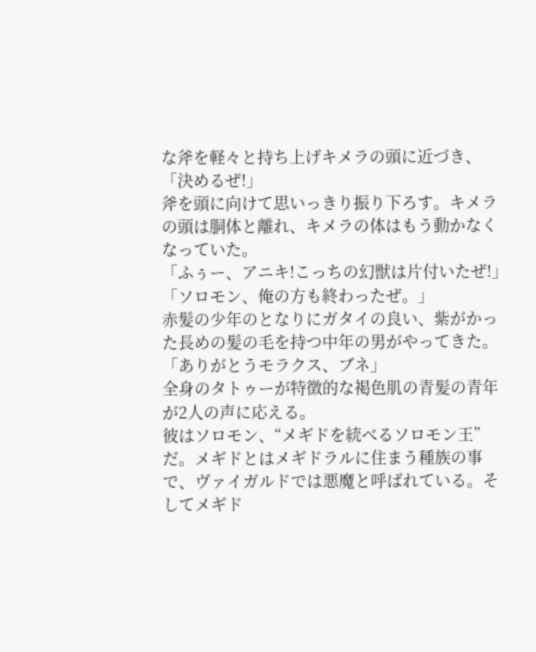な斧を軽々と持ち上げキメラの頭に近づき、
「決めるぜ!」
斧を頭に向けて思いっきり振り下ろす。キメラの頭は胴体と離れ、キメラの体はもう動かなくなっていた。
「ふぅー、アニキ!こっちの幻獣は片付いたぜ!」
「ソロモン、俺の方も終わったぜ。」
赤髪の少年のとなりにガタイの良い、紫がかった長めの髪の毛を持つ中年の男がやってきた。
「ありがとうモラクス、ブネ」
全身のタトゥーが特徴的な褐色肌の青髪の青年が2人の声に応える。
彼はソロモン、“メギドを統べるソロモン王”だ。メギドとはメギドラルに住まう種族の事で、ヴァイガルドでは悪魔と呼ばれている。そしてメギド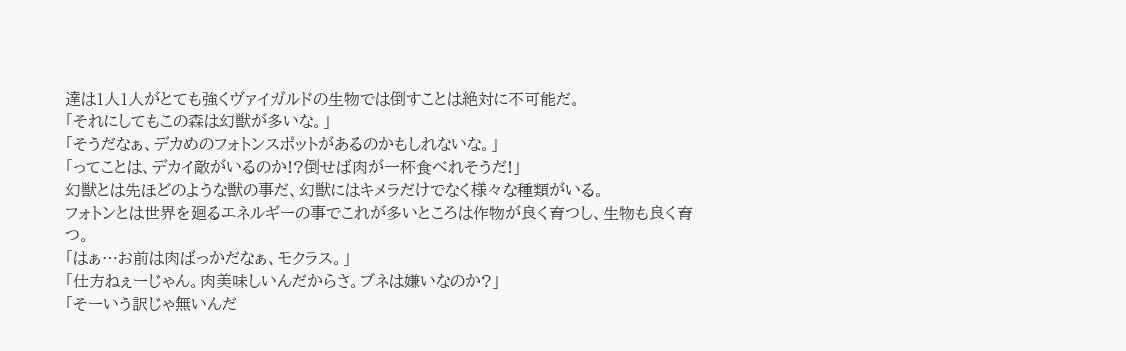達は1人1人がとても強くヴァイガルドの生物では倒すことは絶対に不可能だ。
「それにしてもこの森は幻獣が多いな。」
「そうだなぁ、デカめのフォトンスポットがあるのかもしれないな。」
「ってことは、デカイ敵がいるのか!?倒せば肉が一杯食べれそうだ!」
幻獣とは先ほどのような獣の事だ、幻獣にはキメラだけでなく様々な種類がいる。
フォトンとは世界を廻るエネルギーの事でこれが多いところは作物が良く育つし、生物も良く育つ。
「はぁ…お前は肉ばっかだなぁ、モクラス。」
「仕方ねぇーじゃん。肉美味しいんだからさ。ブネは嫌いなのか?」
「そーいう訳じゃ無いんだ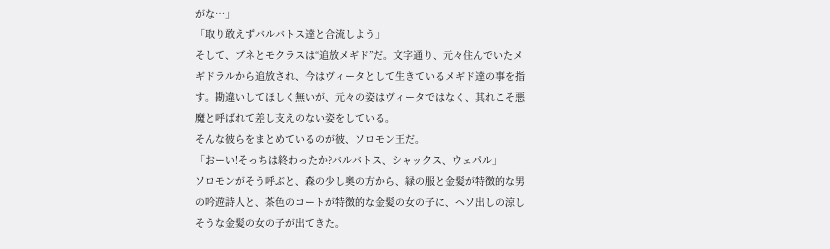がな…」
「取り敢えずバルバトス達と合流しよう」
そして、ブネとモクラスは“追放メギド”だ。文字通り、元々住んでいたメギドラルから追放され、今はヴィータとして生きているメギド達の事を指す。勘違いしてほしく無いが、元々の姿はヴィータではなく、其れこそ悪魔と呼ばれて差し支えのない姿をしている。
そんな彼らをまとめているのが彼、ソロモン王だ。
「おーい!そっちは終わったか?バルバトス、シャックス、ウェパル」
ソロモンがそう呼ぶと、森の少し奥の方から、緑の服と金髪が特徴的な男の吟遊詩人と、茶色のコートが特徴的な金髪の女の子に、ヘソ出しの涼しそうな金髪の女の子が出てきた。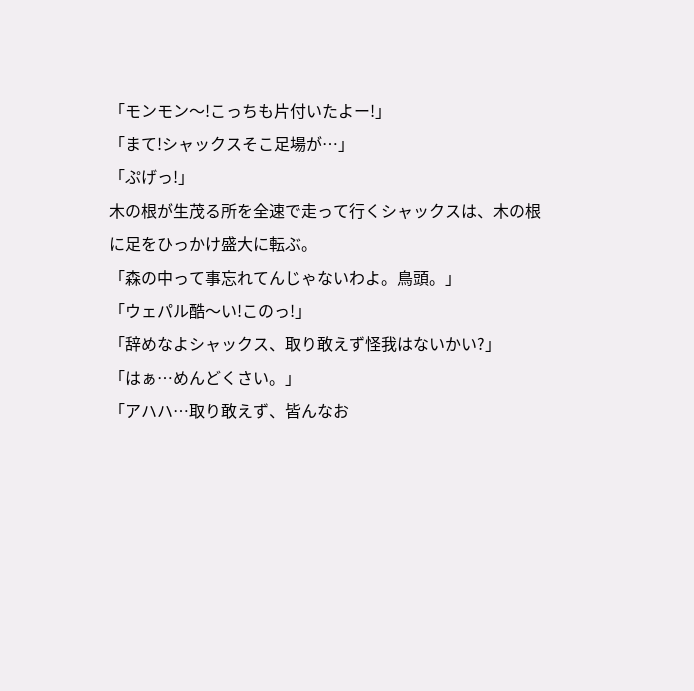「モンモン〜!こっちも片付いたよー!」
「まて!シャックスそこ足場が…」
「ぷげっ!」
木の根が生茂る所を全速で走って行くシャックスは、木の根に足をひっかけ盛大に転ぶ。
「森の中って事忘れてんじゃないわよ。鳥頭。」
「ウェパル酷〜い!このっ!」
「辞めなよシャックス、取り敢えず怪我はないかい?」
「はぁ…めんどくさい。」
「アハハ…取り敢えず、皆んなお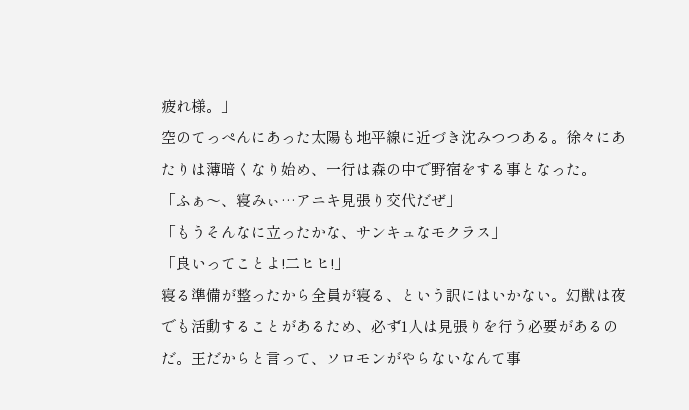疲れ様。」
空のてっぺんにあった太陽も地平線に近づき沈みつつある。徐々にあたりは薄暗くなり始め、一行は森の中で野宿をする事となった。
「ふぁ〜、寝みぃ…アニキ見張り交代だぜ」
「もうそんなに立ったかな、サンキュなモクラス」
「良いってことよ!二ヒヒ!」
寝る準備が整ったから全員が寝る、という訳にはいかない。幻獣は夜でも活動することがあるため、必ず1人は見張りを行う必要があるのだ。王だからと言って、ソロモンがやらないなんて事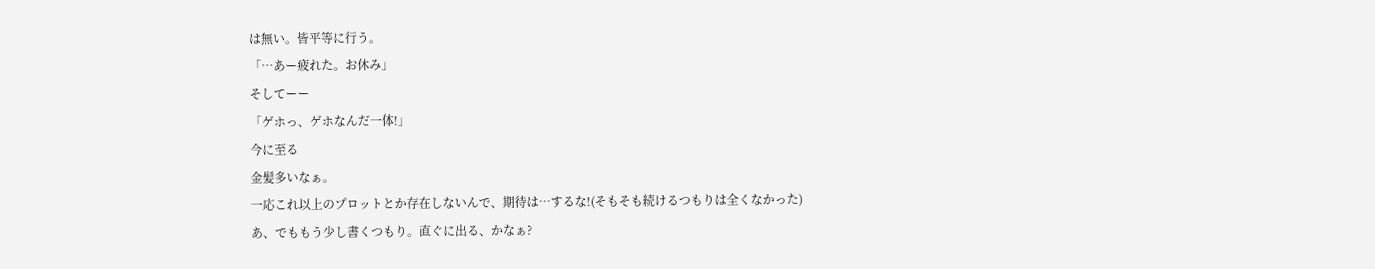は無い。皆平等に行う。
「…あー疲れた。お休み」
そしてーー
「ゲホっ、ゲホなんだ一体!」
今に至る
金髪多いなぁ。
一応これ以上のプロットとか存在しないんで、期待は…するな!(そもそも続けるつもりは全くなかった)
あ、でももう少し書くつもり。直ぐに出る、かなぁ?